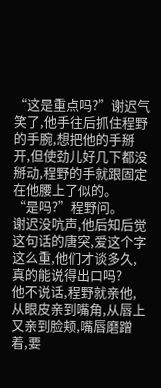“这是重点吗?”谢迟气笑了,他手往后抓住程野的手腕,想把他的手掰开,但使劲儿好几下都没掰动,程野的手就跟固定在他腰上了似的。
“是吗?”程野问。
谢迟没吭声,他后知后觉这句话的唐突,爱这个字这么重,他们才谈多久,真的能说得出口吗?
他不说话,程野就亲他,从眼皮亲到嘴角,从唇上又亲到脸颊,嘴唇磨蹭着,要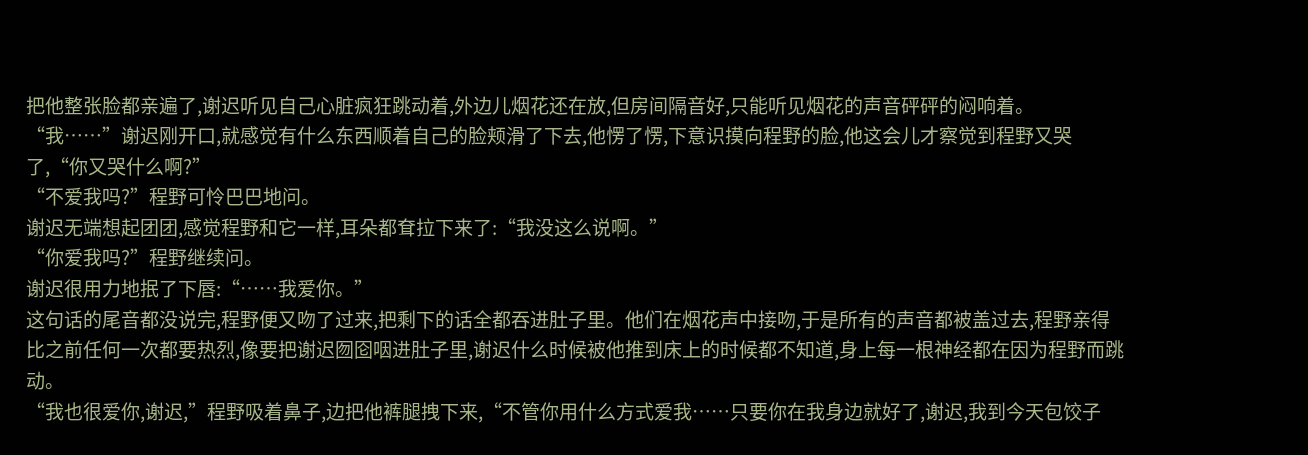把他整张脸都亲遍了,谢迟听见自己心脏疯狂跳动着,外边儿烟花还在放,但房间隔音好,只能听见烟花的声音砰砰的闷响着。
“我……”谢迟刚开口,就感觉有什么东西顺着自己的脸颊滑了下去,他愣了愣,下意识摸向程野的脸,他这会儿才察觉到程野又哭了,“你又哭什么啊?”
“不爱我吗?”程野可怜巴巴地问。
谢迟无端想起团团,感觉程野和它一样,耳朵都耷拉下来了:“我没这么说啊。”
“你爱我吗?”程野继续问。
谢迟很用力地抿了下唇:“……我爱你。”
这句话的尾音都没说完,程野便又吻了过来,把剩下的话全都吞进肚子里。他们在烟花声中接吻,于是所有的声音都被盖过去,程野亲得比之前任何一次都要热烈,像要把谢迟囫囵咽进肚子里,谢迟什么时候被他推到床上的时候都不知道,身上每一根神经都在因为程野而跳动。
“我也很爱你,谢迟,”程野吸着鼻子,边把他裤腿拽下来,“不管你用什么方式爱我……只要你在我身边就好了,谢迟,我到今天包饺子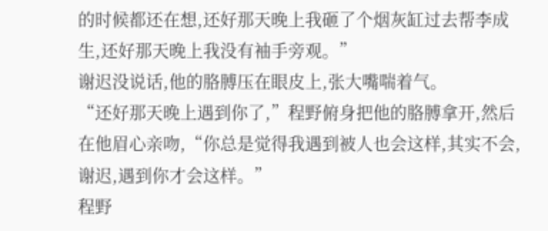的时候都还在想,还好那天晚上我砸了个烟灰缸过去帮李成生,还好那天晚上我没有袖手旁观。”
谢迟没说话,他的胳膊压在眼皮上,张大嘴喘着气。
“还好那天晚上遇到你了,”程野俯身把他的胳膊拿开,然后在他眉心亲吻,“你总是觉得我遇到被人也会这样,其实不会,谢迟,遇到你才会这样。”
程野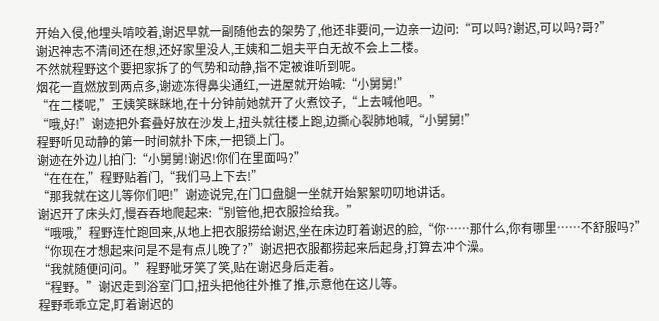开始入侵,他埋头啃咬着,谢迟早就一副随他去的架势了,他还非要问,一边亲一边问:“可以吗?谢迟,可以吗?哥?”
谢迟神志不清间还在想,还好家里没人,王姨和二姐夫平白无故不会上二楼。
不然就程野这个要把家拆了的气势和动静,指不定被谁听到呢。
烟花一直燃放到两点多,谢迹冻得鼻尖通红,一进屋就开始喊:“小舅舅!”
“在二楼呢,”王姨笑眯眯地,在十分钟前她就开了火煮饺子,“上去喊他吧。”
“哦,好!”谢迹把外套叠好放在沙发上,扭头就往楼上跑,边撕心裂肺地喊,“小舅舅!”
程野听见动静的第一时间就扑下床,一把锁上门。
谢迹在外边儿拍门:“小舅舅!谢迟!你们在里面吗?”
“在在在,”程野贴着门,“我们马上下去!”
“那我就在这儿等你们吧!”谢迹说完,在门口盘腿一坐就开始絮絮叨叨地讲话。
谢迟开了床头灯,慢吞吞地爬起来:“别管他,把衣服捡给我。”
“哦哦,”程野连忙跑回来,从地上把衣服捞给谢迟,坐在床边盯着谢迟的脸,“你……那什么,你有哪里……不舒服吗?”
“你现在才想起来问是不是有点儿晚了?”谢迟把衣服都捞起来后起身,打算去冲个澡。
“我就随便问问。”程野呲牙笑了笑,贴在谢迟身后走着。
“程野。”谢迟走到浴室门口,扭头把他往外推了推,示意他在这儿等。
程野乖乖立定,盯着谢迟的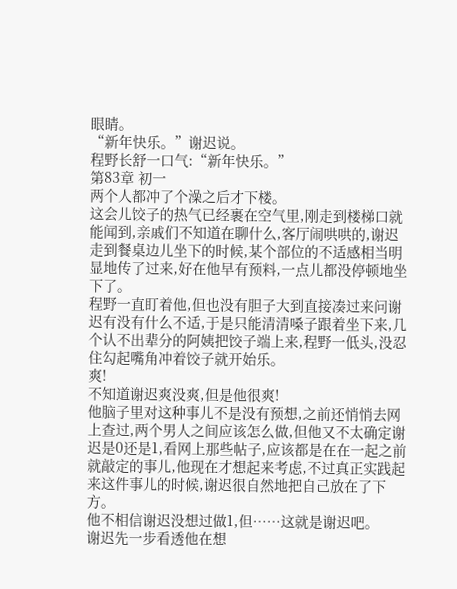眼睛。
“新年快乐。”谢迟说。
程野长舒一口气:“新年快乐。”
第83章 初一
两个人都冲了个澡之后才下楼。
这会儿饺子的热气已经裹在空气里,刚走到楼梯口就能闻到,亲戚们不知道在聊什么,客厅闹哄哄的,谢迟走到餐桌边儿坐下的时候,某个部位的不适感相当明显地传了过来,好在他早有预料,一点儿都没停顿地坐下了。
程野一直盯着他,但也没有胆子大到直接凑过来问谢迟有没有什么不适,于是只能清清嗓子跟着坐下来,几个认不出辈分的阿姨把饺子端上来,程野一低头,没忍住勾起嘴角冲着饺子就开始乐。
爽!
不知道谢迟爽没爽,但是他很爽!
他脑子里对这种事儿不是没有预想,之前还悄悄去网上查过,两个男人之间应该怎么做,但他又不太确定谢迟是0还是1,看网上那些帖子,应该都是在在一起之前就敲定的事儿,他现在才想起来考虑,不过真正实践起来这件事儿的时候,谢迟很自然地把自己放在了下方。
他不相信谢迟没想过做1,但……这就是谢迟吧。
谢迟先一步看透他在想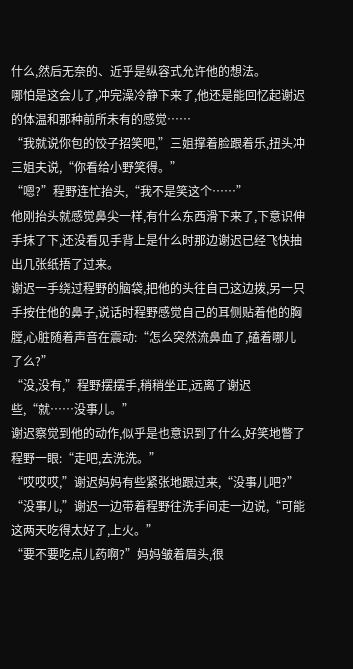什么,然后无奈的、近乎是纵容式允许他的想法。
哪怕是这会儿了,冲完澡冷静下来了,他还是能回忆起谢迟的体温和那种前所未有的感觉……
“我就说你包的饺子招笑吧,”三姐撑着脸跟着乐,扭头冲三姐夫说,“你看给小野笑得。”
“嗯?”程野连忙抬头,“我不是笑这个……”
他刚抬头就感觉鼻尖一样,有什么东西滑下来了,下意识伸手抹了下,还没看见手背上是什么时那边谢迟已经飞快抽出几张纸捂了过来。
谢迟一手绕过程野的脑袋,把他的头往自己这边拨,另一只手按住他的鼻子,说话时程野感觉自己的耳侧贴着他的胸膛,心脏随着声音在震动:“怎么突然流鼻血了,磕着哪儿了么?”
“没,没有,”程野摆摆手,稍稍坐正,远离了谢迟些,“就……没事儿。”
谢迟察觉到他的动作,似乎是也意识到了什么,好笑地瞥了程野一眼:“走吧,去洗洗。”
“哎哎哎,”谢迟妈妈有些紧张地跟过来,“没事儿吧?”
“没事儿,”谢迟一边带着程野往洗手间走一边说,“可能这两天吃得太好了,上火。”
“要不要吃点儿药啊?”妈妈皱着眉头,很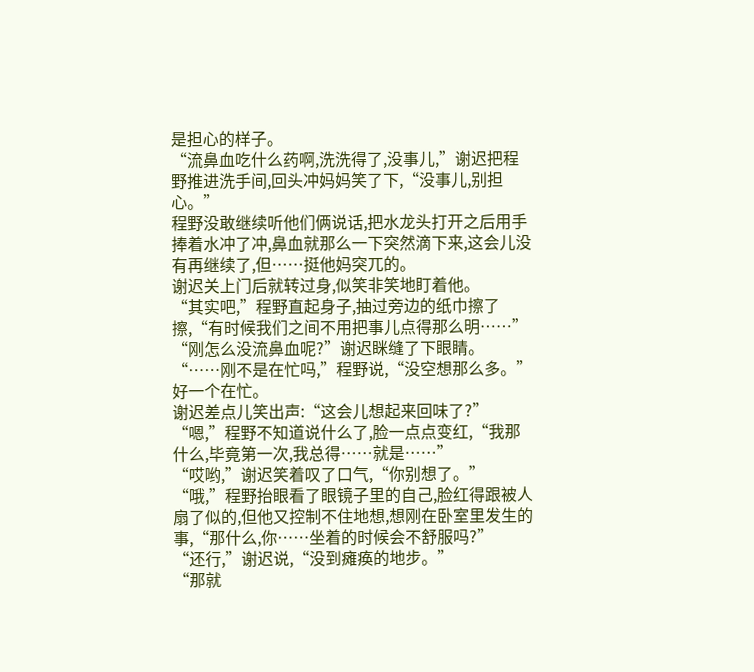是担心的样子。
“流鼻血吃什么药啊,洗洗得了,没事儿,”谢迟把程野推进洗手间,回头冲妈妈笑了下,“没事儿,别担心。”
程野没敢继续听他们俩说话,把水龙头打开之后用手捧着水冲了冲,鼻血就那么一下突然滴下来,这会儿没有再继续了,但……挺他妈突兀的。
谢迟关上门后就转过身,似笑非笑地盯着他。
“其实吧,”程野直起身子,抽过旁边的纸巾擦了擦,“有时候我们之间不用把事儿点得那么明……”
“刚怎么没流鼻血呢?”谢迟眯缝了下眼睛。
“……刚不是在忙吗,”程野说,“没空想那么多。”
好一个在忙。
谢迟差点儿笑出声:“这会儿想起来回味了?”
“嗯,”程野不知道说什么了,脸一点点变红,“我那什么,毕竟第一次,我总得……就是……”
“哎哟,”谢迟笑着叹了口气,“你别想了。”
“哦,”程野抬眼看了眼镜子里的自己,脸红得跟被人扇了似的,但他又控制不住地想,想刚在卧室里发生的事,“那什么,你……坐着的时候会不舒服吗?”
“还行,”谢迟说,“没到瘫痪的地步。”
“那就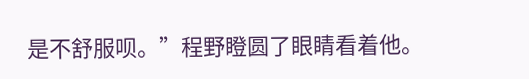是不舒服呗。”程野瞪圆了眼睛看着他。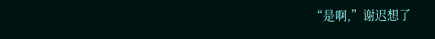“是啊,”谢迟想了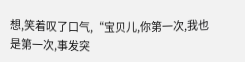想,笑着叹了口气,“宝贝儿,你第一次,我也是第一次,事发突